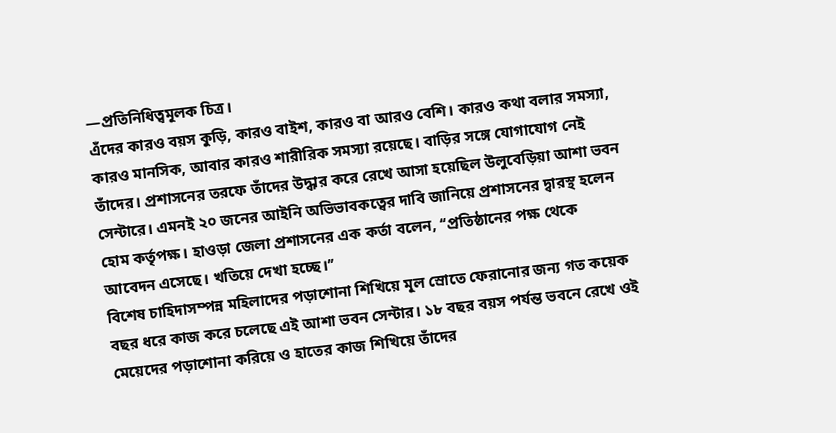—প্রতিনিধিত্বমূলক চিত্র।
এঁদের কারও বয়স কুড়ি, কারও বাইশ, কারও বা আরও বেশি। কারও কথা বলার সমস্যা, কারও মানসিক, আবার কারও শারীরিক সমস্যা রয়েছে। বাড়ির সঙ্গে যোগাযোগ নেই তাঁদের। প্রশাসনের তরফে তাঁদের উদ্ধার করে রেখে আসা হয়েছিল উলুবেড়িয়া আশা ভবন সেন্টারে। এমনই ২০ জনের আইনি অভিভাবকত্বের দাবি জানিয়ে প্রশাসনের দ্বারস্থ হলেন হোম কর্তৃপক্ষ। হাওড়া জেলা প্রশাসনের এক কর্তা বলেন, ‘‘প্রতিষ্ঠানের পক্ষ থেকে আবেদন এসেছে। খতিয়ে দেখা হচ্ছে।’’
বিশেষ চাহিদাসম্পন্ন মহিলাদের পড়াশোনা শিখিয়ে মূল স্রোতে ফেরানোর জন্য গত কয়েক বছর ধরে কাজ করে চলেছে এই আশা ভবন সেন্টার। ১৮ বছর বয়স পর্যন্ত ভবনে রেখে ওই মেয়েদের পড়াশোনা করিয়ে ও হাতের কাজ শিখিয়ে তাঁদের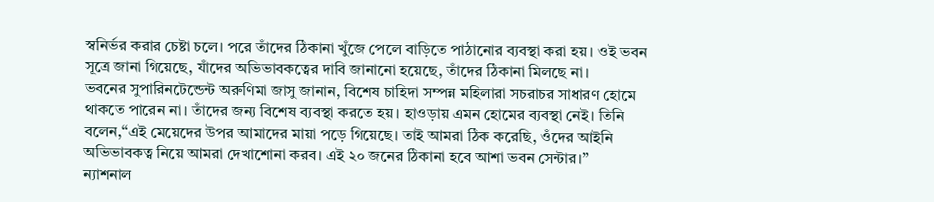স্বনির্ভর করার চেষ্টা চলে। পরে তাঁদের ঠিকানা খুঁজে পেলে বাড়িতে পাঠানোর ব্যবস্থা করা হয়। ওই ভবন সূত্রে জানা গিয়েছে, যাঁদের অভিভাবকত্বের দাবি জানানো হয়েছে, তাঁদের ঠিকানা মিলছে না।
ভবনের সুপারিনটেন্ডেন্ট অরুণিমা জাসু জানান, বিশেষ চাহিদা সম্পন্ন মহিলারা সচরাচর সাধারণ হোমে থাকতে পারেন না। তাঁদের জন্য বিশেষ ব্যবস্থা করতে হয়। হাওড়ায় এমন হোমের ব্যবস্থা নেই। তিনি বলেন,‘‘এই মেয়েদের উপর আমাদের মায়া পড়ে গিয়েছে। তাই আমরা ঠিক করেছি, ওঁদের আইনি অভিভাবকত্ব নিয়ে আমরা দেখাশোনা করব। এই ২০ জনের ঠিকানা হবে আশা ভবন সেন্টার।’’
ন্যাশনাল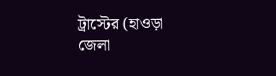ট্রাস্টের (হাওড়া জেলা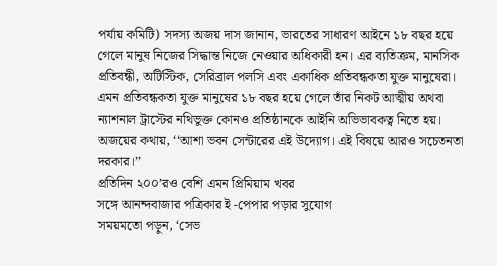পর্যায় কমিটি) সদস্য অজয় দাস জানান, ভারতের সাধারণ আইনে ১৮ বছর হয়ে গেলে মানুষ নিজের সিদ্ধান্ত নিজে নেওয়ার অধিকারী হন। এর ব্যতিক্রম, মানসিক প্রতিবন্ধী, অটিস্টিক, সেরিব্রাল পলসি এবং একাধিক প্রতিবন্ধকতা যুক্ত মানুষেরা। এমন প্রতিবন্ধকতা যুক্ত মানুষের ১৮ বছর হয়ে গেলে তাঁর নিকট আত্মীয় অথবা ন্যাশনাল ট্রাস্টের নথিভুক্ত কোনও প্রতিষ্ঠানকে আইনি অভিভাবকত্ব নিতে হয়। অজয়ের কথায়, ‘‘আশা ভবন সেন্টারের এই উদ্যোগ। এই বিষয়ে আরও সচেতনতা দরকার।’’
প্রতিদিন ২০০’রও বেশি এমন প্রিমিয়াম খবর
সঙ্গে আনন্দবাজার পত্রিকার ই -পেপার পড়ার সুযোগ
সময়মতো পড়ুন, ‘সেভ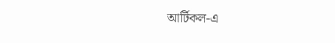আর্টিকল-এ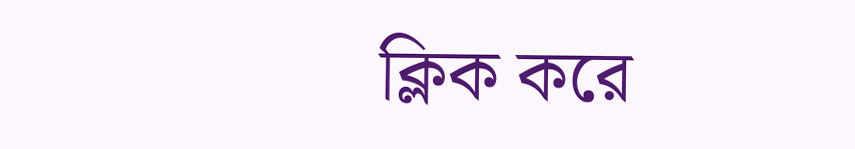ক্লিক করে